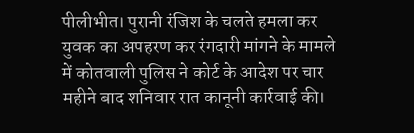पीलीभीत। पुरानी रंजिश के चलते हमला कर युवक का अपहरण कर रंगदारी मांगने के मामले में कोतवाली पुलिस ने कोर्ट के आदेश पर चार महीने बाद शनिवार रात कानूनी कार्रवाई की।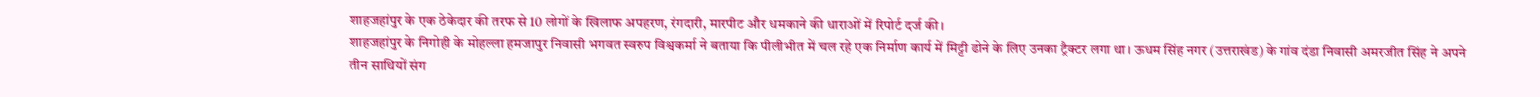शाहजहांपुर के एक ठेकेदार की तरफ से 10 लोगों के खिलाफ अपहरण, रंगदारी, मारपीट और धमकाने की धाराओं में रिपोर्ट दर्ज की।
शाहजहांपुर के निगोही के मोहल्ला हमजापुर निवासी भगवत स्वरुप विश्वकर्मा ने बताया कि पीलीभीत में चल रहे एक निर्माण कार्य में मिट्टी ढोने के लिए उनका ट्रैक्टर लगा था। ऊधम सिंह नगर (उत्तराखंड) के गांव दंडा निवासी अमरजीत सिंह ने अपने तीन साथियों संग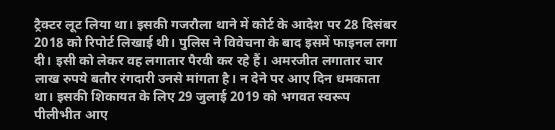ट्रैक्टर लूट लिया था। इसकी गजरौला थाने में कोर्ट के आदेश पर 28 दिसंबर 2018 को रिपोर्ट लिखाई थी। पुलिस ने विवेचना के बाद इसमें फाइनल लगा दी। इसी को लेकर वह लगातार पैरवी कर रहे हैं। अमरजीत लगातार चार लाख रुपये बतौर रंगदारी उनसे मांगता है। न देने पर आए दिन धमकाता था। इसकी शिकायत के लिए 29 जुलाई 2019 को भगवत स्वरूप पीलीभीत आए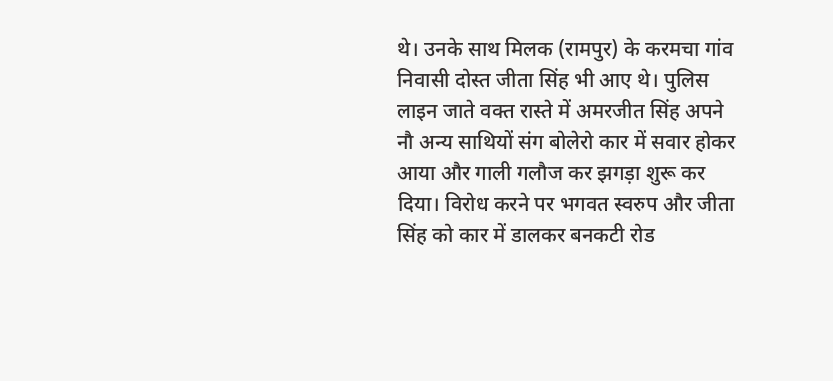थे। उनके साथ मिलक (रामपुर) के करमचा गांव निवासी दोस्त जीता सिंह भी आए थे। पुलिस लाइन जाते वक्त रास्ते में अमरजीत सिंह अपने नौ अन्य साथियों संग बोलेरो कार में सवार होकर आया और गाली गलौज कर झगड़ा शुरू कर दिया। विरोध करने पर भगवत स्वरुप और जीता सिंह को कार में डालकर बनकटी रोड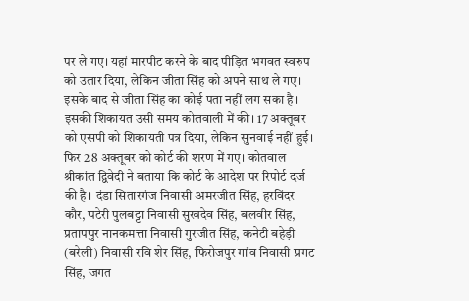पर ले गए। यहां मारपीट करने के बाद पीड़ित भगवत स्वरुप को उतार दिया, लेकिन जीता सिंह को अपने साथ ले गए। इसके बाद से जीता सिंह का कोई पता नहीं लग सका है। इसकी शिकायत उसी समय कोतवाली में की। 17 अक्तूबर को एसपी को शिकायती पत्र दिया, लेकिन सुनवाई नहीं हुई। फिर 28 अक्तूबर को कोर्ट की शरण में गए। कोतवाल श्रीकांत द्विवेदी ने बताया कि कोर्ट के आदेश पर रिपोर्ट दर्ज की है। दंडा सितारगंज निवासी अमरजीत सिंह, हरविंदर कौर, पटेरी पुलबट्टा निवासी सुखदेव सिंह, बलवीर सिंह, प्रतापपुर नानकमत्ता निवासी गुरजीत सिंह, कनेटी बहेड़ी (बरेली) निवासी रवि शेर सिंह, फिरोजपुर गांव निवासी प्रगट सिंह, जगत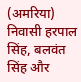(अमरिया) निवासी हरपाल सिंह, बलवंत सिंह और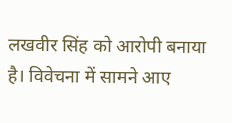लखवीर सिंह को आरोपी बनाया है। विवेचना में सामने आए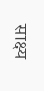साक्ष्य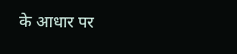के आधार पर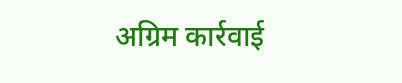अग्रिम कार्रवाई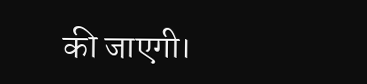की जाएगी।